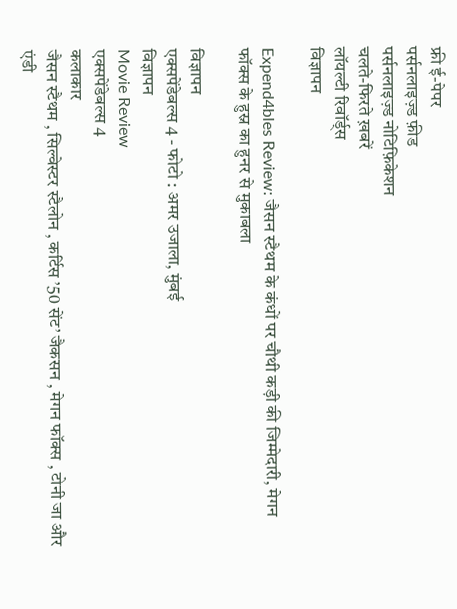फ्री ई-पेपर
पर्सनलाइज़्ड फ़ीड
पर्सनलाइज़्ड नोटिफ़िकेशन
चलते-फिरते ख़बरें
लॉयल्टी रिवॉर्ड्स
विज्ञापन

Expend4bles Review: जैसन स्टैथम के कंधों पर चौथी कड़ी की जिम्मेदारी, मेगन फॉक्स के हुस्न का हुनर से मुकाबला

विज्ञापन
एक्सपेंडेबल्स 4 - फोटो : अमर उजाला, मुंबई
विज्ञापन
Movie Review
एक्सपेंडेबल्स 4
कलाकार
जैसन स्टैथम , सिल्वेस्टर स्टैलोन , कर्टिस ’50 सेंट’ जैकसन , मेगन फॉक्स , टोनी जा और एंडी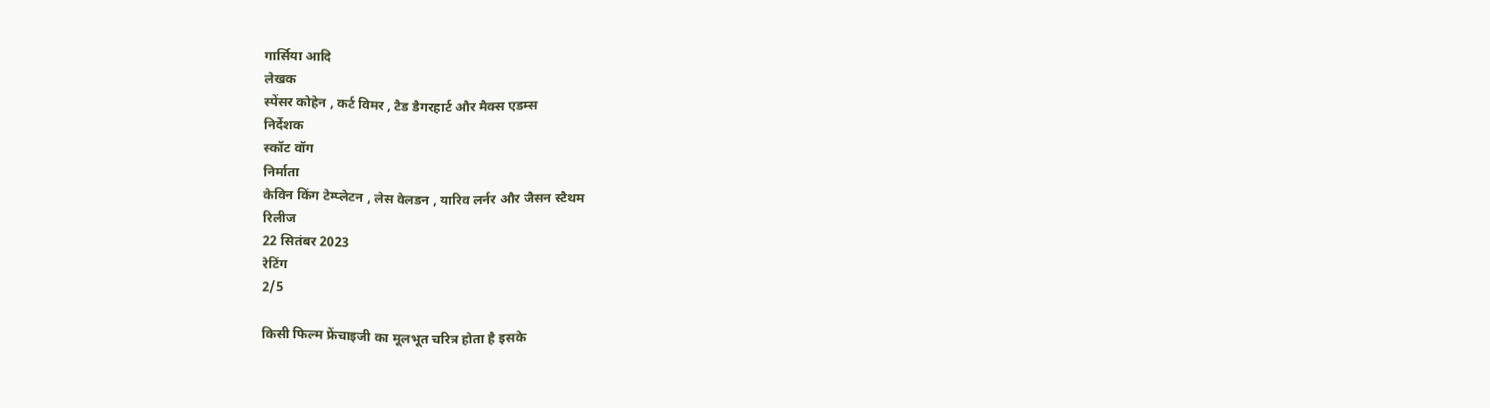गार्सिया आदि
लेखक
स्पेंसर कोहेन , कर्ट विमर , टैड डैगरहार्ट और मैक्स एडम्स
निर्देशक
स्कॉट वॉग
निर्माता
केविन किंग टेम्प्लेटन , लेस वेलडन , यारिव लर्नर और जैसन स्टैथम
रिलीज
22 सितंबर 2023
रेटिंग
2/5

किसी फिल्म फ्रेंचाइजी का मूलभूत चरित्र होता है इसके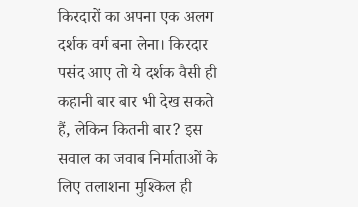किरदारों का अपना एक अलग दर्शक वर्ग बना लेना। किरदार पसंद आए तो ये दर्शक वैसी ही कहानी बार बार भी देख सकते हैं, लेकिन कितनी बार? इस सवाल का जवाब निर्माताओं के लिए तलाशना मुश्किल ही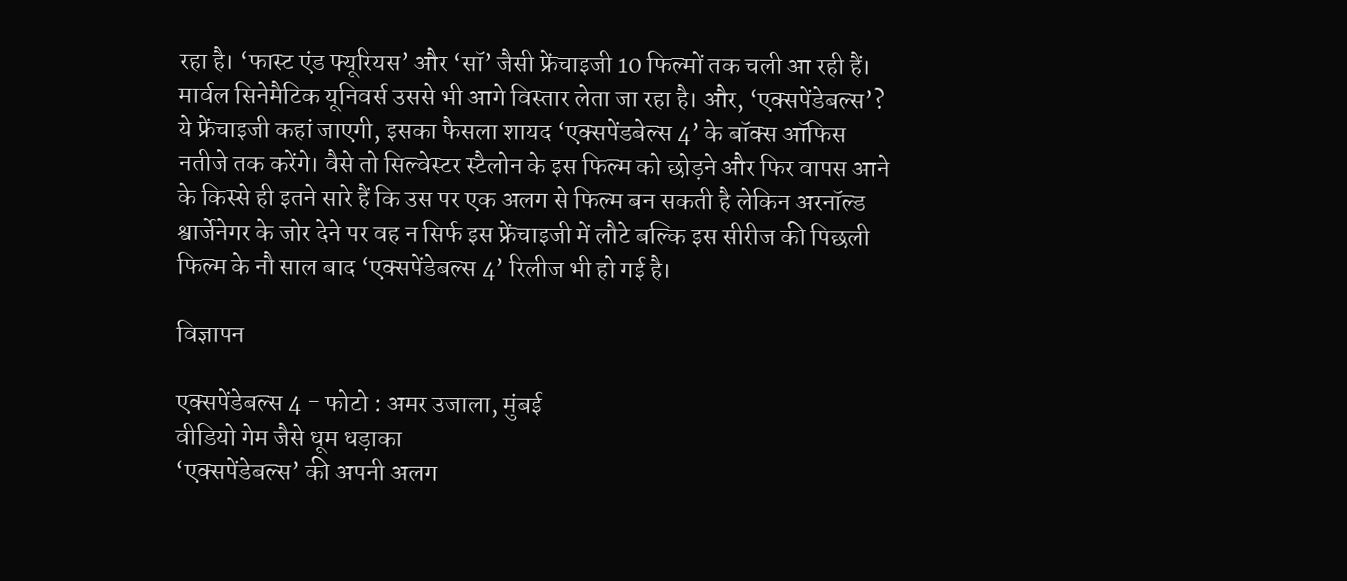रहा है। ‘फास्ट एंड फ्यूरियस’ और ‘सॉ’ जैसी फ्रेंचाइजी 10 फिल्मों तक चली आ रही हैं। मार्वल सिनेमैटिक यूनिवर्स उससे भी आगे विस्तार लेता जा रहा है। और, ‘एक्सपेंडेबल्स’? ये फ्रेंचाइजी कहां जाएगी, इसका फैसला शायद ‘एक्सपेंडबेल्स 4’ के बॉक्स ऑफिस नतीजे तक करेंगे। वैसे तो सिल्वेस्टर स्टैलोन के इस फिल्म को छोड़ने और फिर वापस आने के किस्से ही इतने सारे हैं कि उस पर एक अलग से फिल्म बन सकती है लेकिन अरनॉल्ड श्वार्जेनेगर के जोर देने पर वह न सिर्फ इस फ्रेंचाइजी में लौटे बल्कि इस सीरीज की पिछली फिल्म के नौ साल बाद ‘एक्सपेंडेबल्स 4’ रिलीज भी हो गई है।

विज्ञापन

एक्सपेंडेबल्स 4 - फोटो : अमर उजाला, मुंबई
वीडियो गेम जैसे धूम धड़ाका
‘एक्सपेंडेबल्स’ की अपनी अलग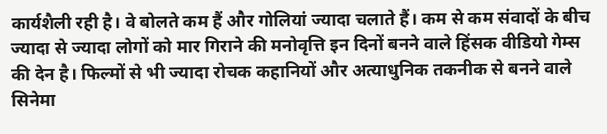कार्यशैली रही है। वे बोलते कम हैं और गोलियां ज्यादा चलाते हैं। कम से कम संवादों के बीच ज्यादा से ज्यादा लोगों को मार गिराने की मनोवृत्ति इन दिनों बनने वाले हिंसक वीडियो गेम्स की देन है। फिल्मों से भी ज्यादा रोचक कहानियों और अत्याधुनिक तकनीक से बनने वाले सिनेमा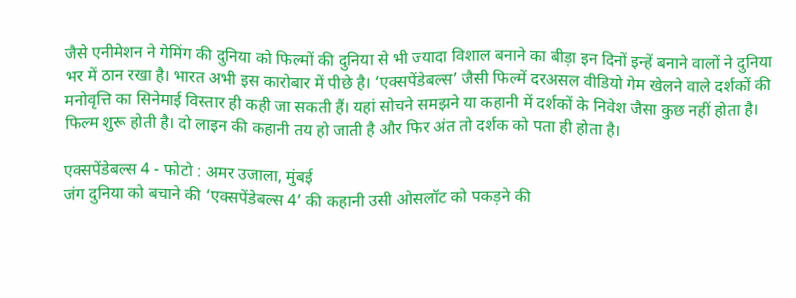जैसे एनीमेशन ने गेमिंग की दुनिया को फिल्मों की दुनिया से भी ज्यादा विशाल बनाने का बीड़ा इन दिनों इन्हें बनाने वालों ने दुनिया भर में ठान रखा है। भारत अभी इस कारोबार में पीछे है। ‘एक्सपेंडेबल्स’ जैसी फिल्में दरअसल वीडियो गेम खेलने वाले दर्शकों की मनोवृत्ति का सिनेमाई विस्तार ही कही जा सकती हैं। यहां सोचने समझने या कहानी में दर्शकों के निवेश जैसा कुछ नहीं होता है। फिल्म शुरू होती है। दो लाइन की कहानी तय हो जाती है और फिर अंत तो दर्शक को पता ही होता है।

एक्सपेंडेबल्स 4 - फोटो : अमर उजाला, मुंबई
जंग दुनिया को बचाने की ‘एक्सपेंडेबल्स 4’ की कहानी उसी ओसलॉट को पकड़ने की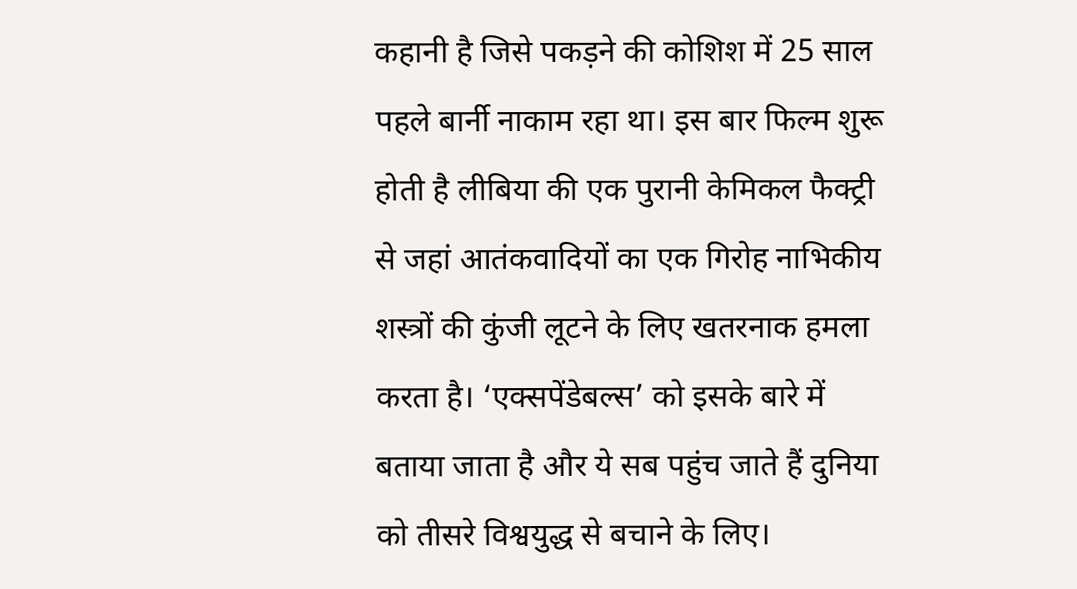कहानी है जिसे पकड़ने की कोशिश में 25 साल पहले बार्नी नाकाम रहा था। इस बार फिल्म शुरू होती है लीबिया की एक पुरानी केमिकल फैक्ट्री से जहां आतंकवादियों का एक गिरोह नाभिकीय शस्त्रों की कुंजी लूटने के लिए खतरनाक हमला करता है। ‘एक्सपेंडेबल्स’ को इसके बारे में बताया जाता है और ये सब पहुंच जाते हैं दुनिया को तीसरे विश्वयुद्ध से बचाने के लिए।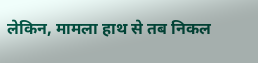लेकिन, मामला हाथ से तब निकल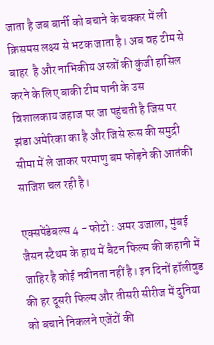जाता है जब बार्नी को बचाने के चक्कर में ली क्रिसमस लक्ष्य से भटक जाता है। अब वह टीम से बाहर  है और नाभिकीय अस्त्रों की कुंजी हासिल करने के लिए बाकी टीम पानी के उस विशालकाय जहाज पर जा पहुंचती है जिस पर झंडा अमेरिका का है और जिसे रूस की समुद्री सीमा में ले जाकर परमाणु बम फोड़ने की आतंकी साजिश चल रही है।

एक्सपेंडेबल्स 4 - फोटो : अमर उजाला, मुंबई
जैसन स्टैथम के हाथ में बैटन फिल्म की कहानी में जाहिर है कोई नवीनता नहीं है। इन दिनों हॉलीवुड की हर दूसरी फिल्म और तीसरी सीरीज में दुनिया को बचाने निकलने एजेंटों की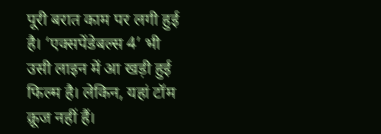पूरी बरात काम पर लगी हुई है। ‘एक्सपेंडेबल्स 4’ भी उसी लाइन में आ खड़ी हुई फिल्म है। लेकिन, यहां टॉम क्रूज नहीं हैं।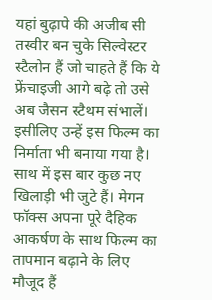यहां बुढ़ापे की अजीब सी तस्वीर बन चुके सिल्वेस्टर स्टैलोन हैं जो चाहते हैं कि ये फ्रेंचाइजी आगे बढ़े तो उसे अब जैसन स्टैथम संभालें। इसीलिए उन्हें इस फिल्म का निर्माता भी बनाया गया है। साथ में इस बार कुछ नए खिलाड़ी भी जुटे हैं। मेगन फॉक्स अपना पूरे दैहिक आकर्षण के साथ फिल्म का तापमान बढ़ाने के लिए मौजूद हैं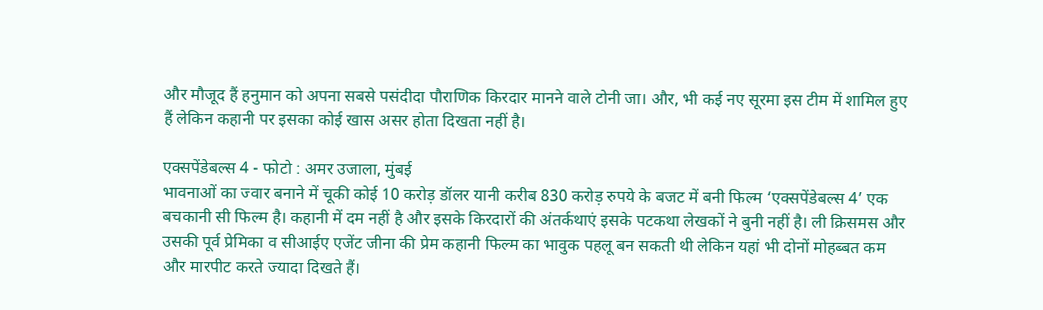और मौजूद हैं हनुमान को अपना सबसे पसंदीदा पौराणिक किरदार मानने वाले टोनी जा। और, भी कई नए सूरमा इस टीम में शामिल हुए हैं लेकिन कहानी पर इसका कोई खास असर होता दिखता नहीं है।

एक्सपेंडेबल्स 4 - फोटो : अमर उजाला, मुंबई
भावनाओं का ज्वार बनाने में चूकी कोई 10 करोड़ डॉलर यानी करीब 830 करोड़ रुपये के बजट में बनी फिल्म ‘एक्सपेंडेबल्स 4’ एक बचकानी सी फिल्म है। कहानी में दम नहीं है और इसके किरदारों की अंतर्कथाएं इसके पटकथा लेखकों ने बुनी नहीं है। ली क्रिसमस और उसकी पूर्व प्रेमिका व सीआईए एजेंट जीना की प्रेम कहानी फिल्म का भावुक पहलू बन सकती थी लेकिन यहां भी दोनों मोहब्बत कम और मारपीट करते ज्यादा दिखते हैं।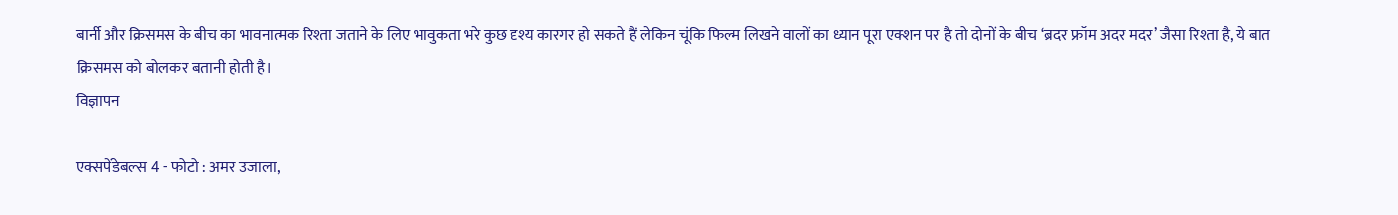बार्नी और क्रिसमस के बीच का भावनात्मक रिश्ता जताने के लिए भावुकता भरे कुछ दृश्य कारगर हो सकते हैं लेकिन चूंकि फिल्म लिखने वालों का ध्यान पूरा एक्शन पर है तो दोनों के बीच ‘ब्रदर फ्रॉम अदर मदर’ जैसा रिश्ता है, ये बात क्रिसमस को बोलकर बतानी होती है।
विज्ञापन

एक्सपेंडेबल्स 4 - फोटो : अमर उजाला,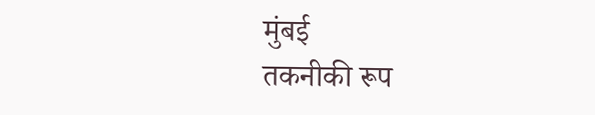मुंबई
तकनीकी रूप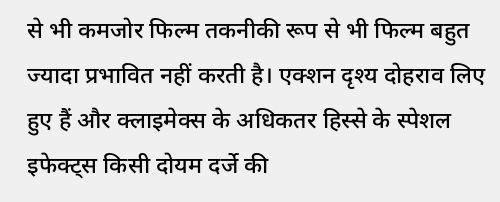से भी कमजोर फिल्म तकनीकी रूप से भी फिल्म बहुत ज्यादा प्रभावित नहीं करती है। एक्शन दृश्य दोहराव लिए हुए हैं और क्लाइमेक्स के अधिकतर हिस्से के स्पेशल इफेक्ट्स किसी दोयम दर्जे की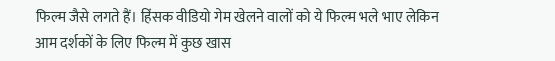फिल्म जैसे लगते हैं। हिंसक वीडियो गेम खेलने वालों को ये फिल्म भले भाए लेकिन आम दर्शकों के लिए फिल्म में कुछ खास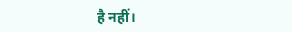है नहीं।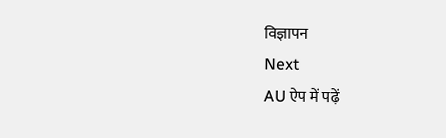विज्ञापन
Next
AU ऐप में पढ़ें